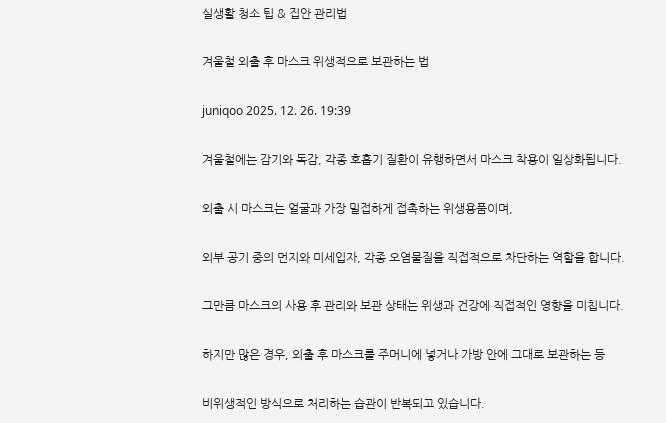실생활 청소 팁 & 집안 관리법

겨울철 외출 후 마스크 위생적으로 보관하는 법

juniqoo 2025. 12. 26. 19:39

겨울철에는 감기와 독감, 각종 호흡기 질환이 유행하면서 마스크 착용이 일상화됩니다.

외출 시 마스크는 얼굴과 가장 밀접하게 접촉하는 위생용품이며,

외부 공기 중의 먼지와 미세입자, 각종 오염물질을 직접적으로 차단하는 역할을 합니다.

그만큼 마스크의 사용 후 관리와 보관 상태는 위생과 건강에 직접적인 영향을 미칩니다.

하지만 많은 경우, 외출 후 마스크를 주머니에 넣거나 가방 안에 그대로 보관하는 등

비위생적인 방식으로 처리하는 습관이 반복되고 있습니다.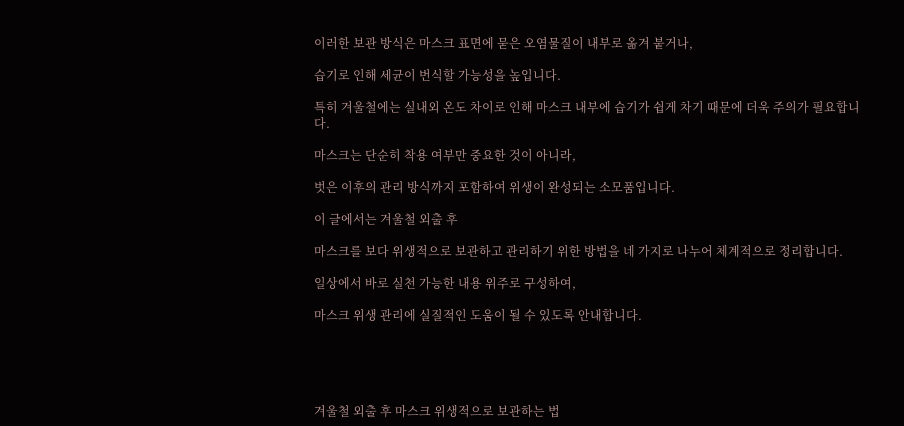이러한 보관 방식은 마스크 표면에 묻은 오염물질이 내부로 옮겨 붙거나,

습기로 인해 세균이 번식할 가능성을 높입니다.

특히 겨울철에는 실내외 온도 차이로 인해 마스크 내부에 습기가 쉽게 차기 때문에 더욱 주의가 필요합니다.

마스크는 단순히 착용 여부만 중요한 것이 아니라,

벗은 이후의 관리 방식까지 포함하여 위생이 완성되는 소모품입니다.

이 글에서는 겨울철 외출 후

마스크를 보다 위생적으로 보관하고 관리하기 위한 방법을 네 가지로 나누어 체계적으로 정리합니다.

일상에서 바로 실천 가능한 내용 위주로 구성하여,

마스크 위생 관리에 실질적인 도움이 될 수 있도록 안내합니다.





겨울철 외출 후 마스크 위생적으로 보관하는 법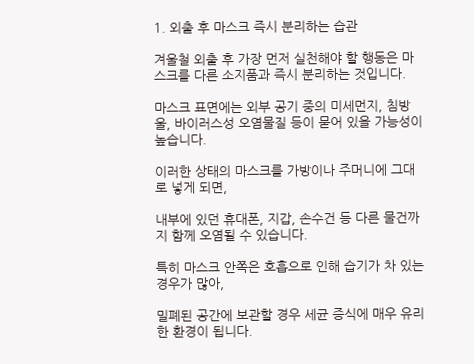1. 외출 후 마스크 즉시 분리하는 습관

겨울철 외출 후 가장 먼저 실천해야 할 행동은 마스크를 다른 소지품과 즉시 분리하는 것입니다.

마스크 표면에는 외부 공기 중의 미세먼지, 침방울, 바이러스성 오염물질 등이 묻어 있을 가능성이 높습니다.

이러한 상태의 마스크를 가방이나 주머니에 그대로 넣게 되면,

내부에 있던 휴대폰, 지갑, 손수건 등 다른 물건까지 함께 오염될 수 있습니다.

특히 마스크 안쪽은 호흡으로 인해 습기가 차 있는 경우가 많아,

밀폐된 공간에 보관할 경우 세균 증식에 매우 유리한 환경이 됩니다.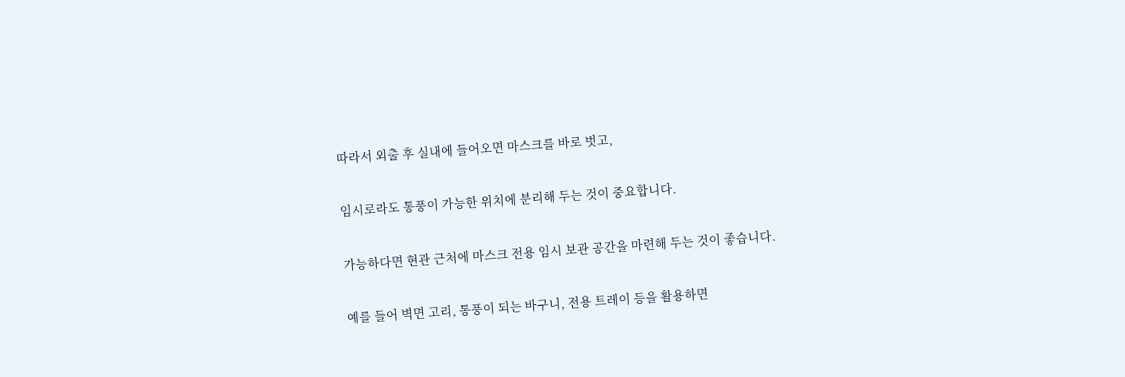따라서 외출 후 실내에 들어오면 마스크를 바로 벗고,

임시로라도 통풍이 가능한 위치에 분리해 두는 것이 중요합니다.

가능하다면 현관 근처에 마스크 전용 임시 보관 공간을 마련해 두는 것이 좋습니다.

예를 들어 벽면 고리, 통풍이 되는 바구니, 전용 트레이 등을 활용하면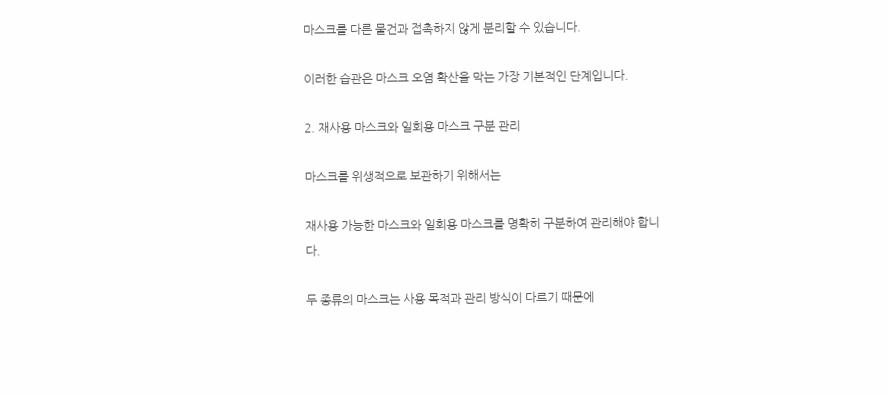마스크를 다른 물건과 접촉하지 않게 분리할 수 있습니다.

이러한 습관은 마스크 오염 확산을 막는 가장 기본적인 단계입니다.

2. 재사용 마스크와 일회용 마스크 구분 관리

마스크를 위생적으로 보관하기 위해서는

재사용 가능한 마스크와 일회용 마스크를 명확히 구분하여 관리해야 합니다.

두 종류의 마스크는 사용 목적과 관리 방식이 다르기 때문에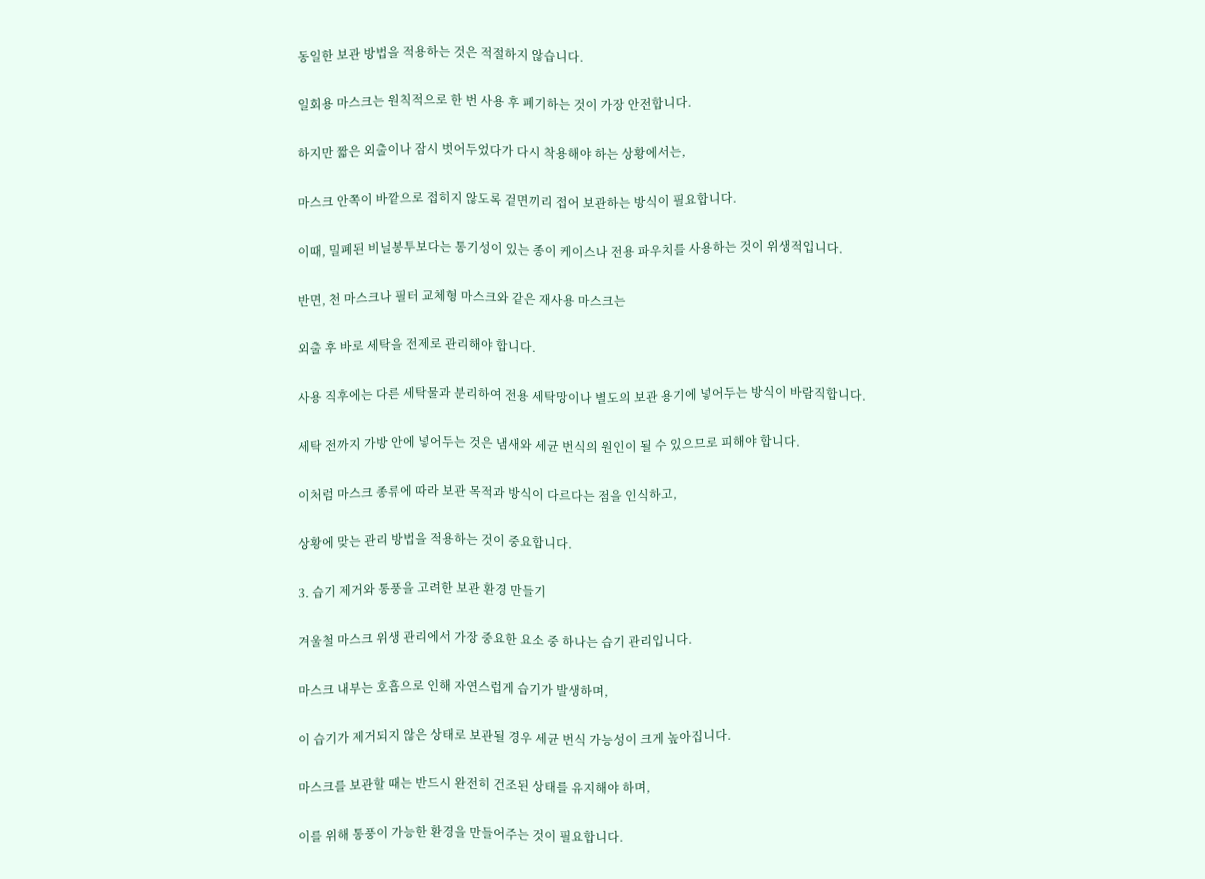동일한 보관 방법을 적용하는 것은 적절하지 않습니다.

일회용 마스크는 원칙적으로 한 번 사용 후 폐기하는 것이 가장 안전합니다.

하지만 짧은 외출이나 잠시 벗어두었다가 다시 착용해야 하는 상황에서는,

마스크 안쪽이 바깥으로 접히지 않도록 겉면끼리 접어 보관하는 방식이 필요합니다.

이때, 밀폐된 비닐봉투보다는 통기성이 있는 종이 케이스나 전용 파우치를 사용하는 것이 위생적입니다.

반면, 천 마스크나 필터 교체형 마스크와 같은 재사용 마스크는

외출 후 바로 세탁을 전제로 관리해야 합니다.

사용 직후에는 다른 세탁물과 분리하여 전용 세탁망이나 별도의 보관 용기에 넣어두는 방식이 바람직합니다.

세탁 전까지 가방 안에 넣어두는 것은 냄새와 세균 번식의 원인이 될 수 있으므로 피해야 합니다.

이처럼 마스크 종류에 따라 보관 목적과 방식이 다르다는 점을 인식하고,

상황에 맞는 관리 방법을 적용하는 것이 중요합니다.

3. 습기 제거와 통풍을 고려한 보관 환경 만들기

겨울철 마스크 위생 관리에서 가장 중요한 요소 중 하나는 습기 관리입니다.

마스크 내부는 호흡으로 인해 자연스럽게 습기가 발생하며,

이 습기가 제거되지 않은 상태로 보관될 경우 세균 번식 가능성이 크게 높아집니다.

마스크를 보관할 때는 반드시 완전히 건조된 상태를 유지해야 하며,

이를 위해 통풍이 가능한 환경을 만들어주는 것이 필요합니다.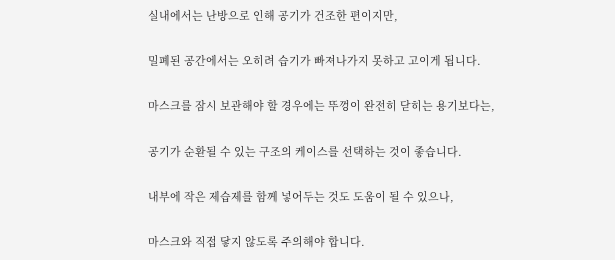실내에서는 난방으로 인해 공기가 건조한 편이지만,

밀폐된 공간에서는 오히려 습기가 빠져나가지 못하고 고이게 됩니다.

마스크를 잠시 보관해야 할 경우에는 뚜껑이 완전히 닫히는 용기보다는,

공기가 순환될 수 있는 구조의 케이스를 선택하는 것이 좋습니다.

내부에 작은 제습제를 함께 넣어두는 것도 도움이 될 수 있으나,

마스크와 직접 닿지 않도록 주의해야 합니다.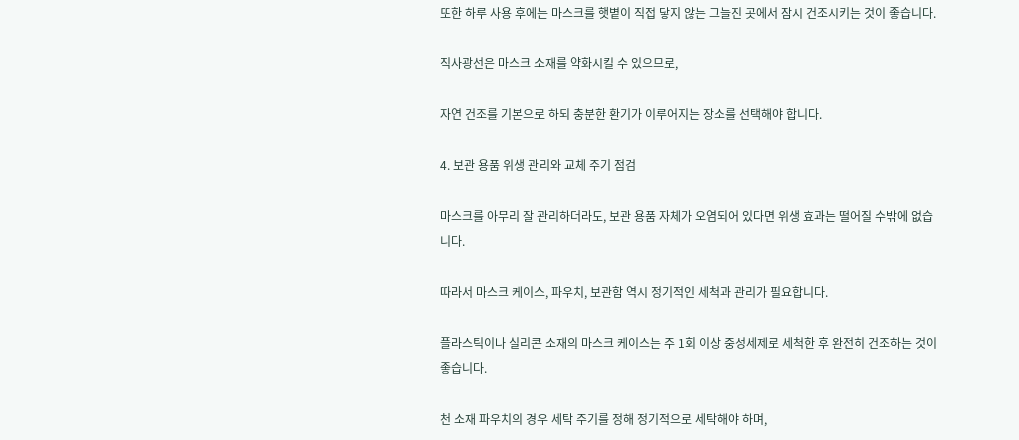또한 하루 사용 후에는 마스크를 햇볕이 직접 닿지 않는 그늘진 곳에서 잠시 건조시키는 것이 좋습니다.

직사광선은 마스크 소재를 약화시킬 수 있으므로,

자연 건조를 기본으로 하되 충분한 환기가 이루어지는 장소를 선택해야 합니다.

4. 보관 용품 위생 관리와 교체 주기 점검

마스크를 아무리 잘 관리하더라도, 보관 용품 자체가 오염되어 있다면 위생 효과는 떨어질 수밖에 없습니다.

따라서 마스크 케이스, 파우치, 보관함 역시 정기적인 세척과 관리가 필요합니다.

플라스틱이나 실리콘 소재의 마스크 케이스는 주 1회 이상 중성세제로 세척한 후 완전히 건조하는 것이 좋습니다.

천 소재 파우치의 경우 세탁 주기를 정해 정기적으로 세탁해야 하며,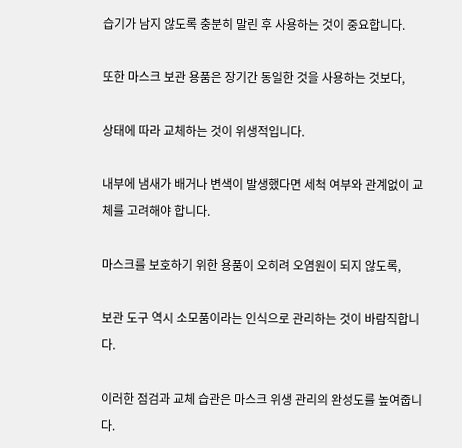습기가 남지 않도록 충분히 말린 후 사용하는 것이 중요합니다.

또한 마스크 보관 용품은 장기간 동일한 것을 사용하는 것보다,

상태에 따라 교체하는 것이 위생적입니다.

내부에 냄새가 배거나 변색이 발생했다면 세척 여부와 관계없이 교체를 고려해야 합니다.

마스크를 보호하기 위한 용품이 오히려 오염원이 되지 않도록,

보관 도구 역시 소모품이라는 인식으로 관리하는 것이 바람직합니다.

이러한 점검과 교체 습관은 마스크 위생 관리의 완성도를 높여줍니다.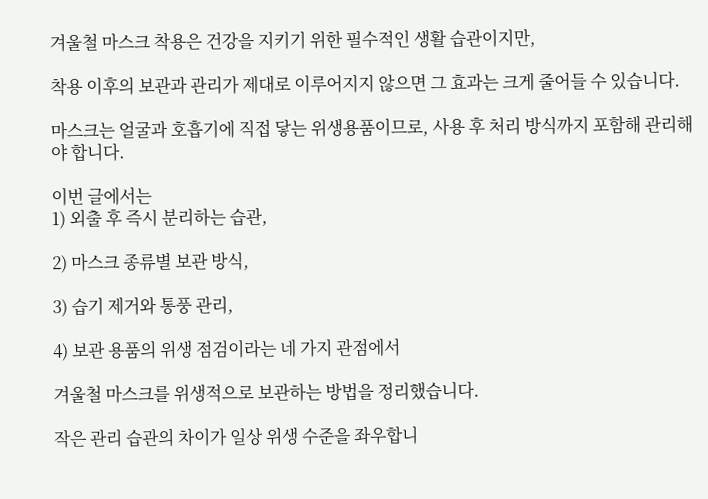겨울철 마스크 착용은 건강을 지키기 위한 필수적인 생활 습관이지만,

착용 이후의 보관과 관리가 제대로 이루어지지 않으면 그 효과는 크게 줄어들 수 있습니다.

마스크는 얼굴과 호흡기에 직접 닿는 위생용품이므로, 사용 후 처리 방식까지 포함해 관리해야 합니다.

이번 글에서는
1) 외출 후 즉시 분리하는 습관,

2) 마스크 종류별 보관 방식,

3) 습기 제거와 통풍 관리,

4) 보관 용품의 위생 점검이라는 네 가지 관점에서

겨울철 마스크를 위생적으로 보관하는 방법을 정리했습니다.

작은 관리 습관의 차이가 일상 위생 수준을 좌우합니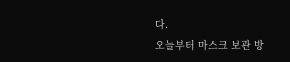다.
오늘부터 마스크 보관 방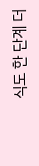식도 한 단계 더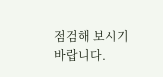점검해 보시기 바랍니다.